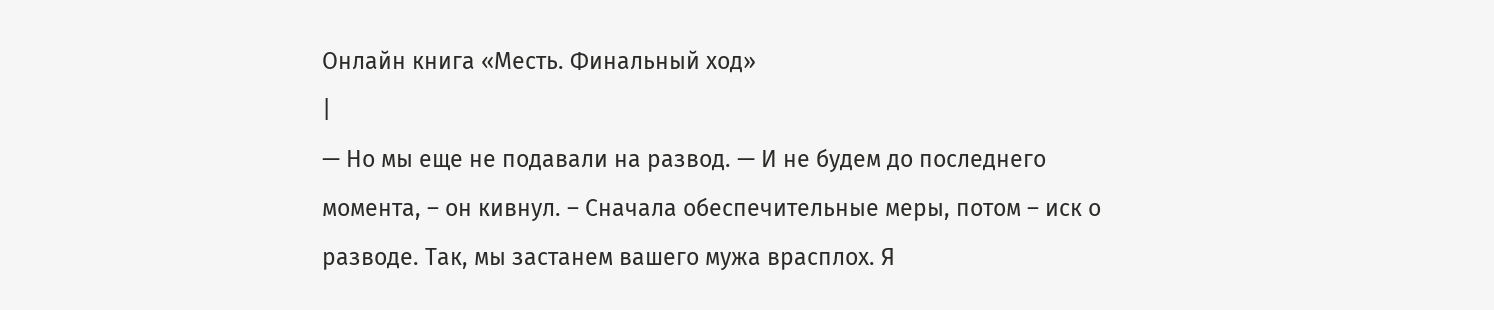Онлайн книга «Месть. Финальный ход»
|
— Но мы еще не подавали на развод. — И не будем до последнего момента, – он кивнул. – Сначала обеспечительные меры, потом – иск о разводе. Так, мы застанем вашего мужа врасплох. Я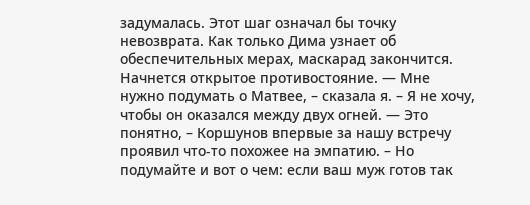задумалась. Этот шаг означал бы точку невозврата. Как только Дима узнает об обеспечительных мерах, маскарад закончится. Начнется открытое противостояние. — Мне нужно подумать о Матвее, – сказала я. – Я не хочу, чтобы он оказался между двух огней. — Это понятно, – Коршунов впервые за нашу встречу проявил что-то похожее на эмпатию. – Но подумайте и вот о чем: если ваш муж готов так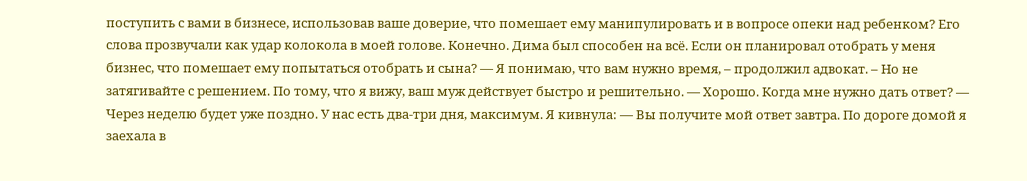поступить с вами в бизнесе, использовав ваше доверие, что помешает ему манипулировать и в вопросе опеки над ребенком? Его слова прозвучали как удар колокола в моей голове. Конечно. Дима был способен на всё. Если он планировал отобрать у меня бизнес, что помешает ему попытаться отобрать и сына? — Я понимаю, что вам нужно время, – продолжил адвокат. – Но не затягивайте с решением. По тому, что я вижу, ваш муж действует быстро и решительно. — Хорошо. Когда мне нужно дать ответ? — Через неделю будет уже поздно. У нас есть два-три дня, максимум. Я кивнула: — Вы получите мой ответ завтра. По дороге домой я заехала в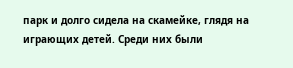парк и долго сидела на скамейке, глядя на играющих детей. Среди них были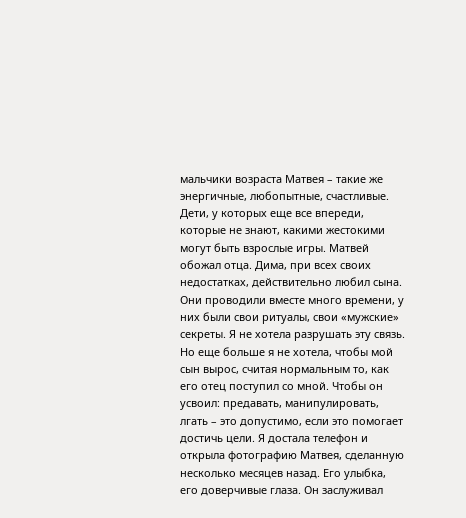мальчики возраста Матвея – такие же энергичные, любопытные, счастливые. Дети, у которых еще все впереди, которые не знают, какими жестокими могут быть взрослые игры. Матвей обожал отца. Дима, при всех своих недостатках, действительно любил сына. Они проводили вместе много времени, у них были свои ритуалы, свои «мужские» секреты. Я не хотела разрушать эту связь. Но еще больше я не хотела, чтобы мой сын вырос, считая нормальным то, как его отец поступил со мной. Чтобы он усвоил: предавать, манипулировать, лгать – это допустимо, если это помогает достичь цели. Я достала телефон и открыла фотографию Матвея, сделанную несколько месяцев назад. Его улыбка, его доверчивые глаза. Он заслуживал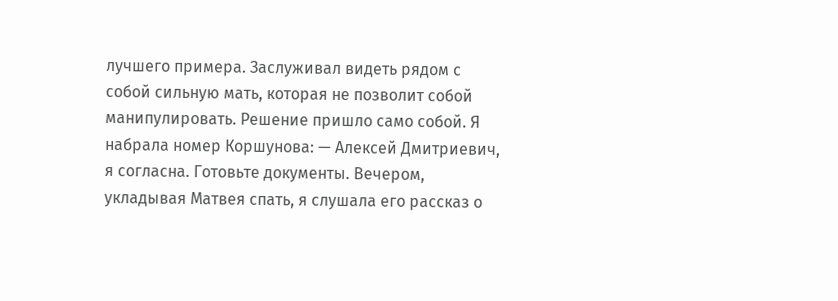лучшего примера. Заслуживал видеть рядом с собой сильную мать, которая не позволит собой манипулировать. Решение пришло само собой. Я набрала номер Коршунова: — Алексей Дмитриевич, я согласна. Готовьте документы. Вечером, укладывая Матвея спать, я слушала его рассказ о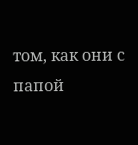том, как они с папой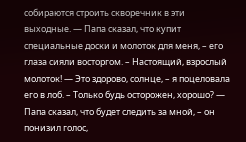собираются строить скворечник в эти выходные. — Папа сказал, что купит специальные доски и молоток для меня, – его глаза сияли восторгом. – Настоящий, взрослый молоток! — Это здорово, солнце, – я поцеловала его в лоб. – Только будь осторожен, хорошо? — Папа сказал, что будет следить за мной, – он понизил голос,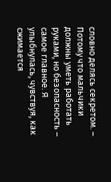словно делясь секретом. – Потому что мальчики должны уметь работать руками, но безопасность – самое главное. Я улыбнулась, чувствуя, как сжимается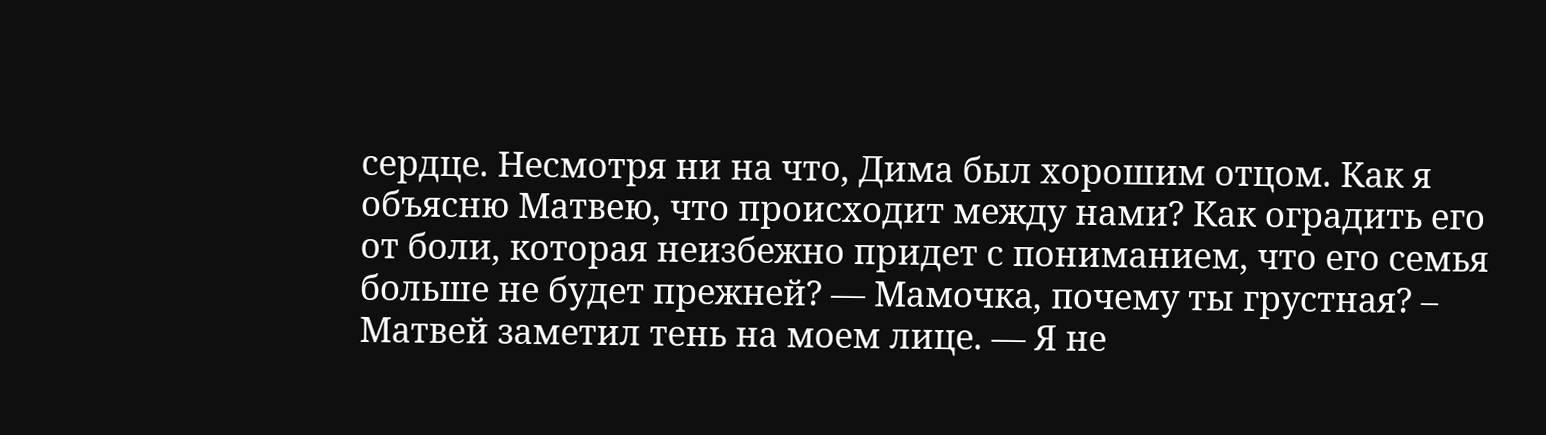сердце. Несмотря ни на что, Дима был хорошим отцом. Как я объясню Матвею, что происходит между нами? Как оградить его от боли, которая неизбежно придет с пониманием, что его семья больше не будет прежней? — Мамочка, почему ты грустная? – Матвей заметил тень на моем лице. — Я не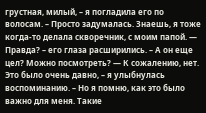грустная, милый, – я погладила его по волосам. – Просто задумалась. Знаешь, я тоже когда-то делала скворечник, с моим папой. — Правда? – его глаза расширились. – А он еще цел? Можно посмотреть? — К сожалению, нет. Это было очень давно, – я улыбнулась воспоминанию. – Но я помню, как это было важно для меня. Такие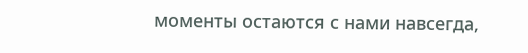моменты остаются с нами навсегда,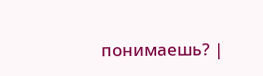понимаешь? |